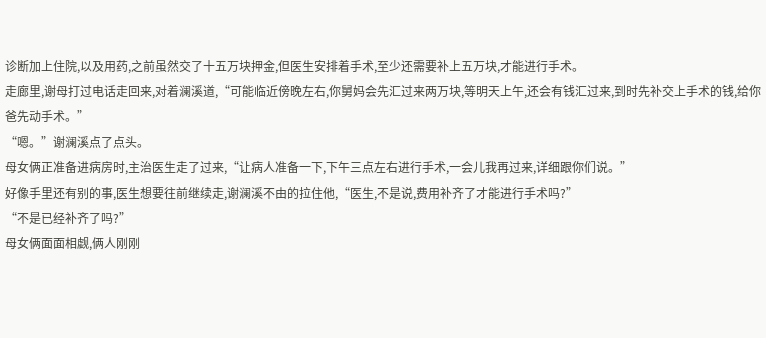诊断加上住院,以及用药,之前虽然交了十五万块押金,但医生安排着手术,至少还需要补上五万块,才能进行手术。
走廊里,谢母打过电话走回来,对着澜溪道,“可能临近傍晚左右,你舅妈会先汇过来两万块,等明天上午,还会有钱汇过来,到时先补交上手术的钱,给你爸先动手术。”
“嗯。”谢澜溪点了点头。
母女俩正准备进病房时,主治医生走了过来,“让病人准备一下,下午三点左右进行手术,一会儿我再过来,详细跟你们说。”
好像手里还有别的事,医生想要往前继续走,谢澜溪不由的拉住他,“医生,不是说,费用补齐了才能进行手术吗?”
“不是已经补齐了吗?”
母女俩面面相觑,俩人刚刚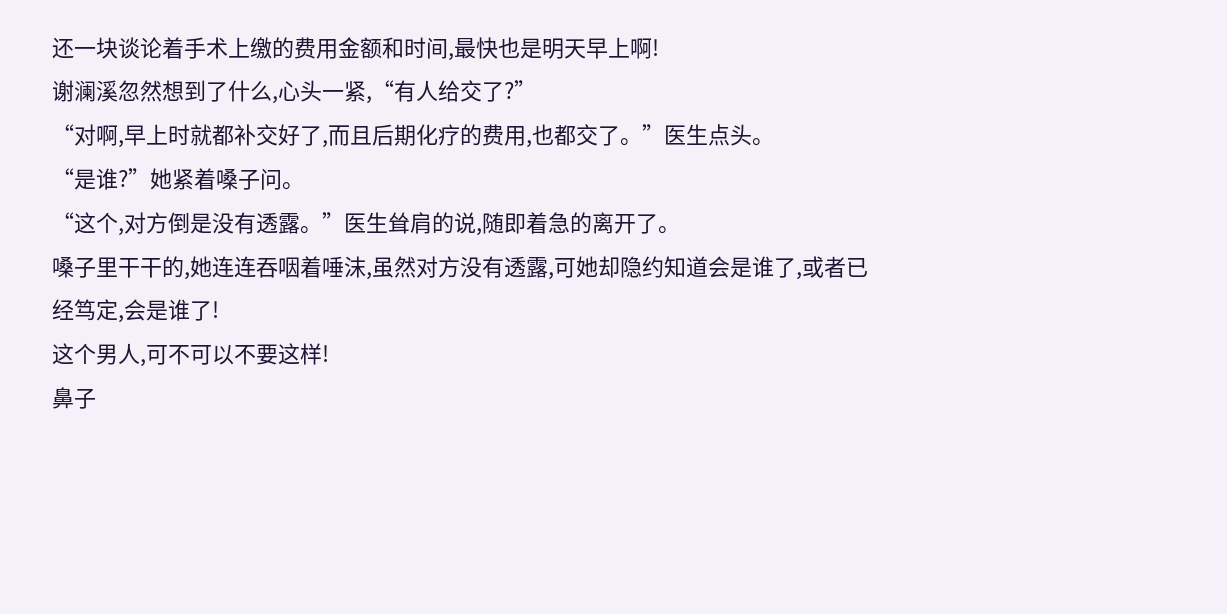还一块谈论着手术上缴的费用金额和时间,最快也是明天早上啊!
谢澜溪忽然想到了什么,心头一紧,“有人给交了?”
“对啊,早上时就都补交好了,而且后期化疗的费用,也都交了。”医生点头。
“是谁?”她紧着嗓子问。
“这个,对方倒是没有透露。”医生耸肩的说,随即着急的离开了。
嗓子里干干的,她连连吞咽着唾沫,虽然对方没有透露,可她却隐约知道会是谁了,或者已经笃定,会是谁了!
这个男人,可不可以不要这样!
鼻子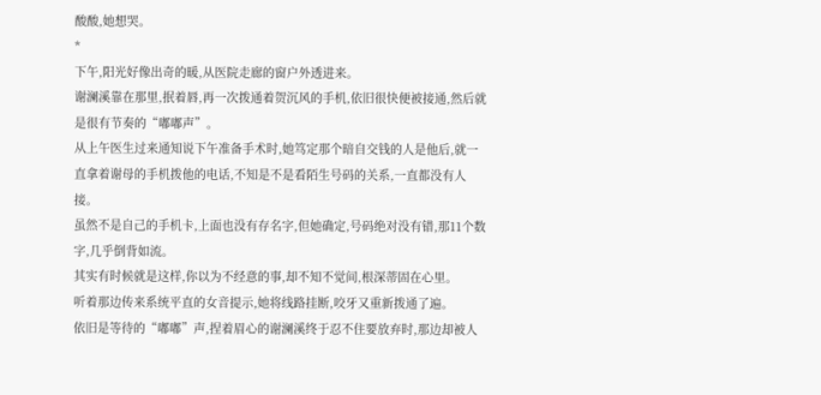酸酸,她想哭。
*
下午,阳光好像出奇的暖,从医院走廊的窗户外透进来。
谢澜溪靠在那里,抿着唇,再一次拨通着贺沉风的手机,依旧很快便被接通,然后就是很有节奏的“嘟嘟声”。
从上午医生过来通知说下午准备手术时,她笃定那个暗自交钱的人是他后,就一直拿着谢母的手机拨他的电话,不知是不是看陌生号码的关系,一直都没有人接。
虽然不是自己的手机卡,上面也没有存名字,但她确定,号码绝对没有错,那11个数字,几乎倒背如流。
其实有时候就是这样,你以为不经意的事,却不知不觉间,根深蒂固在心里。
听着那边传来系统平直的女音提示,她将线路挂断,咬牙又重新拨通了遍。
依旧是等待的“嘟嘟”声,捏着眉心的谢澜溪终于忍不住要放弃时,那边却被人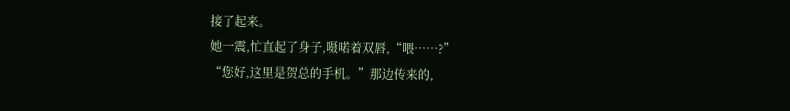接了起来。
她一震,忙直起了身子,嗫喏着双唇,“喂……?”
“您好,这里是贺总的手机。”那边传来的,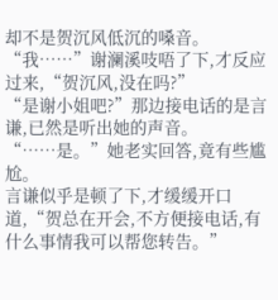却不是贺沉风低沉的嗓音。
“我……”谢澜溪吱唔了下,才反应过来,“贺沉风,没在吗?”
“是谢小姐吧?”那边接电话的是言谦,已然是听出她的声音。
“……是。”她老实回答,竟有些尴尬。
言谦似乎是顿了下,才缓缓开口道,“贺总在开会,不方便接电话,有什么事情我可以帮您转告。”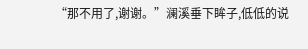“那不用了,谢谢。”澜溪垂下眸子,低低的说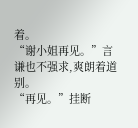着。
“谢小姐再见。”言谦也不强求,爽朗着道别。
“再见。”挂断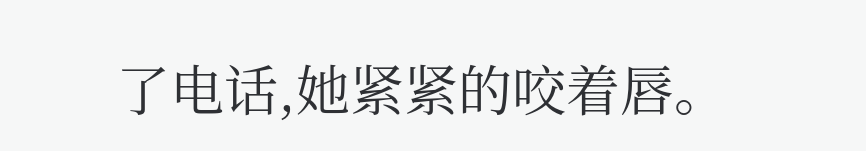了电话,她紧紧的咬着唇。